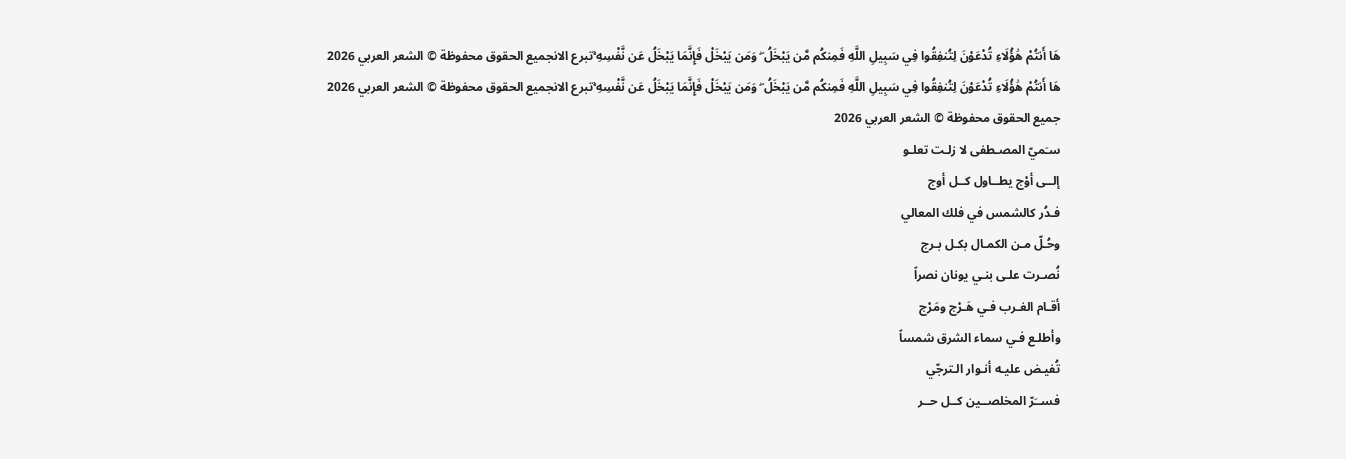هَا أَنتُمْ هَٰؤُلَاءِ تُدْعَوْنَ لِتُنفِقُوا فِي سَبِيلِ اللَّهِ فَمِنكُم مَّن يَبْخَلُ ۖ وَمَن يَبْخَلْ فَإِنَّمَا يَبْخَلُ عَن نَّفْسِهِ ۚتبرع الانجميع الحقوق محفوظة © الشعر العربي 2026
هَا أَنتُمْ هَٰؤُلَاءِ تُدْعَوْنَ لِتُنفِقُوا فِي سَبِيلِ اللَّهِ فَمِنكُم مَّن يَبْخَلُ ۖ وَمَن يَبْخَلْ فَإِنَّمَا يَبْخَلُ عَن نَّفْسِهِ ۚتبرع الانجميع الحقوق محفوظة © الشعر العربي 2026
جميع الحقوق محفوظة © الشعر العربي 2026
سـَميّ المصـطفى لا زلـت تعلـو
إلــى أوْج يطــاول كــل أوج
فـدُر كالشمس في فلك المعالي
وحُـلّ مـن الكمـال بكـل بـرج
نُصـرت علـى بنـي يونان نصراً
أقـام الغـرب فـي هَـرْج ومَرْج
وأطلـع فـي سماء الشرق شمساً
تُفيـض عليـه أنـوار الـترجّي
فســَرّ المخلصــين كــل حــر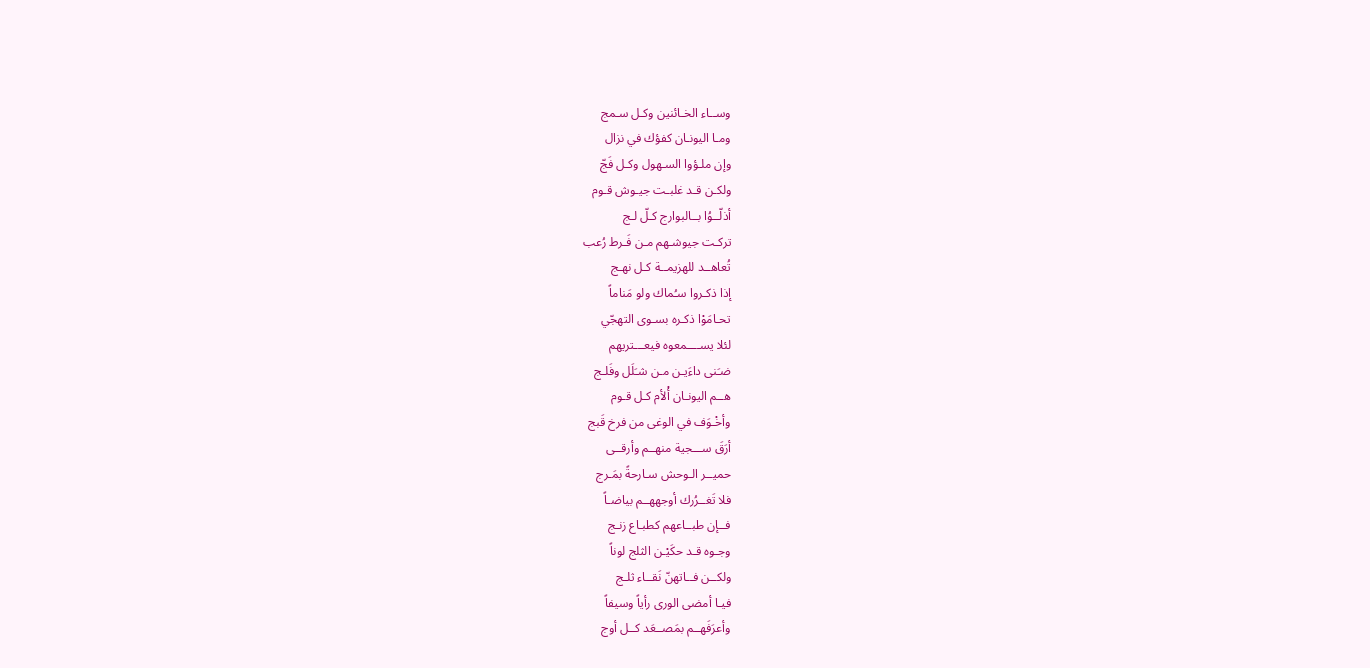وســاء الخـائنين وكـل سـمج
ومـا اليونـان كفؤك في نزال
وإن ملـؤوا السـهول وكـل فَجّ
ولكـن قـد غلبـت جيـوش قـوم
أذلّــوُا بــالبوارج كـلّ لـج
تركـت جيوشـهم مـن فَـرط رُعب
تُعاهــد للهزيمــة كـل نهـج
إذا ذكـروا سـُماك ولو مَناماً
تحـامَوْا ذكـره بسـوى التهجّي
لئلا يســــمعوه فيعـــتريهم
ضـَنى داءَيـن مـن شـَلَل وفَلـج
هــم اليونـان أْلأم كـل قـوم
وأخْـوَف في الوغى من فرخ قَبج
أرَقَ ســـجية منهــم وأرقــى
حميــر الـوحش سـارحةً بمَـرج
فلا تَغــرُرك أوجههــم بياضـاً
فــإن طبــاعهم كطبـاع زنـج
وجـوه قـد حكَيْـن الثلج لوناً
ولكــن فــاتهنّ نَقــاء ثلـج
فيـا أمضى الورى رأياً وسيفاً
وأعرَفَهــم بمَصــعَد كــل أوج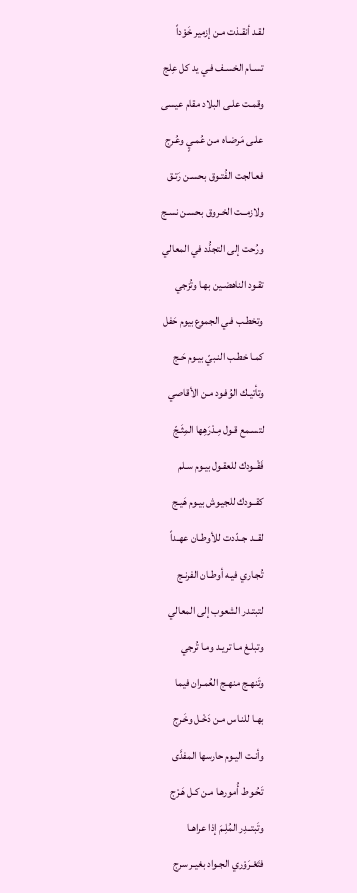لقـد أنقـذت مـن إزمير خَوْداً
تسـام الخسـف فـي يد كل عِلج
وقمـت علـى البلاد مقام عيسى
علـى مَرضـاه مـن عُمـيٍ وعُـرج
فعـالجت الفُتـوق بحسـن رَتـق
ولازمــت الخـروق بحسـن نسـج
ورُحت إلى التجدُّد في المعالي
تقـود الناهضـين بهـا وتُزجي
وتخطـب فـي الجموع بيوم حَفل
كمـا خطـب النـبيّ بيـوم حَـج
وتأتيـك الوُفـود مـن الأقاصي
لتسـمع قـول مِـدْرَهِها المِثَـجّ
فَقْــودك للعقـول بيـوم سـلم
كقــودك للجيـوش بيـوم هَيـج
لقــد جــدّدت للأوطـان عهـداً
تُجـاري فيـه أوطـان الفرنـج
لتبتـدر الشعوب إلى المعالي
وتبلـغ مـا تريـد ومـا تُرجي
وتَنهـج منهـج العُمـران فيما
بهـا للنـاس مـن دَخْـل وخَـرج
وأنـت اليـوم حارسها المفدَّى
تَحُـوط أُمورهـا مـن كـل هَـرْج
وتَبتــدِر المُلِـمَ إذا عراهـا
فتَعْـرَوْري الجـواد بغيـر سرج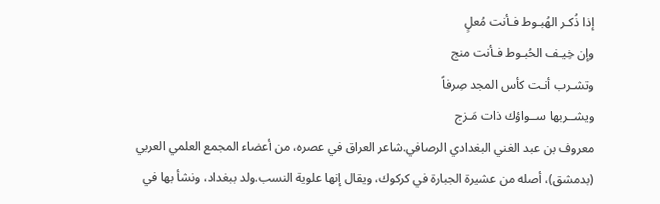إذا ذُكـر الهُبـوط فـأنت مُعلٍ
وإن خِيـف الحُبـوط فـأنت منج
وتشـرب أنـت كأس المجد صِرفاً
ويشــربها ســواؤك ذات مَـزج
معروف بن عبد الغني البغدادي الرصافي.شاعر العراق في عصره، من أعضاء المجمع العلمي العربي (بدمشق)، أصله من عشيرة الجبارة في كركوك، ويقال إنها علوية النسب.ولد ببغداد، ونشأ بها في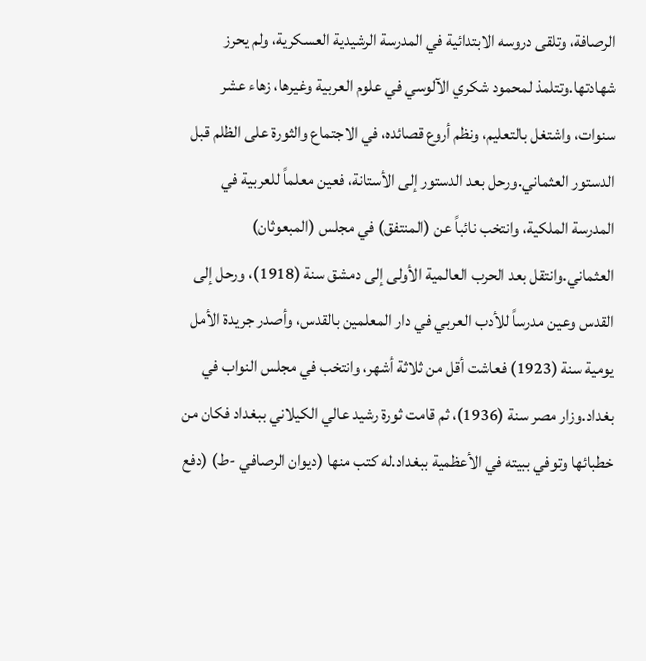الرصافة، وتلقى دروسه الابتدائية في المدرسة الرشيدية العسكرية، ولم يحرز شهادتها.وتتلمذ لمحمود شكري الآلوسي في علوم العربية وغيرها، زهاء عشر سنوات، واشتغل بالتعليم، ونظم أروع قصائده، في الاجتماع والثورة على الظلم قبل الدستور العثماني.ورحل بعد الدستور إلى الأستانة، فعين معلماً للعربية في المدرسة الملكية، وانتخب نائباً عن (المنتفق) في مجلس (المبعوثان) العثماني.وانتقل بعد الحرب العالمية الأولى إلى دمشق سنة (1918)، ورحل إلى القدس وعين مدرساً للأدب العربي في دار المعلمين بالقدس، وأصدر جريدة الأمل يومية سنة (1923) فعاشت أقل من ثلاثة أشهر، وانتخب في مجلس النواب في بغداد.وزار مصر سنة (1936)، ثم قامت ثورة رشيد عالي الكيلاني ببغداد فكان من خطبائها وتوفي ببيته في الأعظمية ببغداد.له كتب منها (ديوان الرصافي -ط) (دفع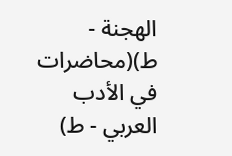الهجنة - ط)(محاضرات في الأدب العربي - ط)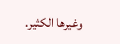وغيرها الكثير.